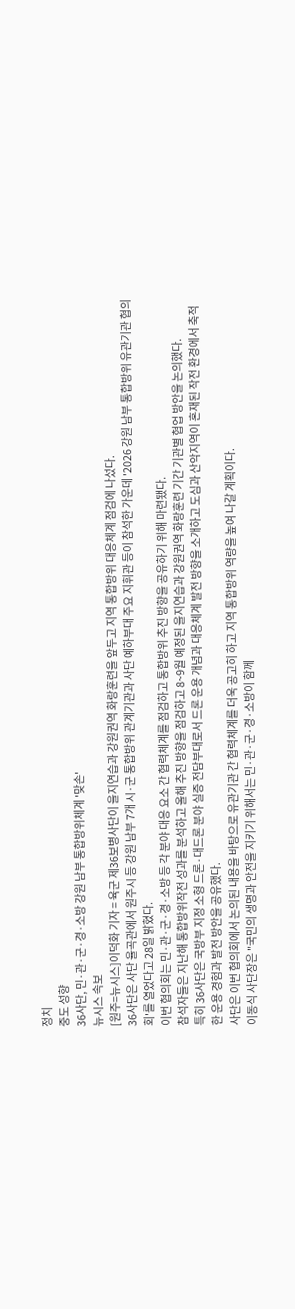정치
중도 성향
36사단, 민·관·군·경·소방 강원 남부 통합방위체계 '맞손'
뉴시스 속보
[원주=뉴시스]이덕화 기자 = 육군 제36보병사단이 을지연습과 강원권역 화랑훈련을 앞두고 지역 통합방위 대응체계 점검에 나섰다.
36사단은 사단 율곡관에서 원주시 등 강원 남부 7개 시·군 통합방위 관계기관과 사단 예하부대 주요 지휘관 등이 참석한 가운데 '2026 강원 남부 통합방위 유관기관 협의회'를 열었다고 28일 밝혔다.
이번 협의회는 민·관·군·경·소방 등 각 분야 대응 요소 간 협력체계를 점검하고 통합방위 추진 방향을 공유하기 위해 마련됐다.
참석자들은 지난해 통합방위작전 성과를 분석하고 올해 추진 방향을 점검하고 8~9월 예정된 을지연습과 강원권역 화랑훈련 기간 기관별 협업 방안을 논의했다.
특히 36사단은 국방부 지정 소형 드론·대드론 분야 실증 전담부대로서 드론 운용 개념과 대응체계 발전 방향을 소개하고 도심과 산악지역이 혼재된 작전 환경에서 축적한 운용 경험과 발전 방안을 공유했다.
사단은 이번 협의회에서 논의된 내용을 바탕으로 유관기관 간 협력체계를 더욱 공고히 하고 지역 통합방위 역량을 높여 나갈 계획이다.
이동식 사단장은 "국민의 생명과 안전을 지키기 위해서는 민·관·군·경·소방이 함께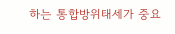하는 통합방위태세가 중요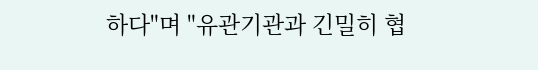하다"며 "유관기관과 긴밀히 협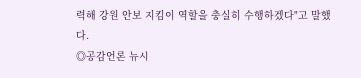력해 강원 안보 지킴이 역할을 충실히 수행하겠다"고 말했다.
◎공감언론 뉴시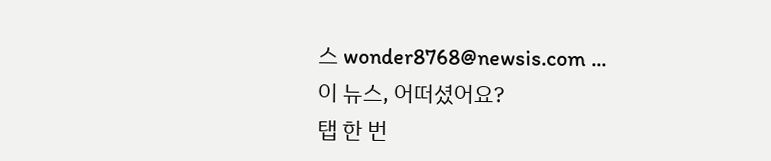스 wonder8768@newsis.com ...
이 뉴스, 어떠셨어요?
탭 한 번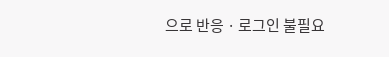으로 반응 · 로그인 불필요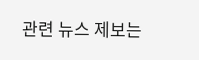관련 뉴스 제보는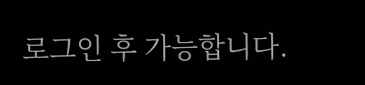로그인 후 가능합니다.